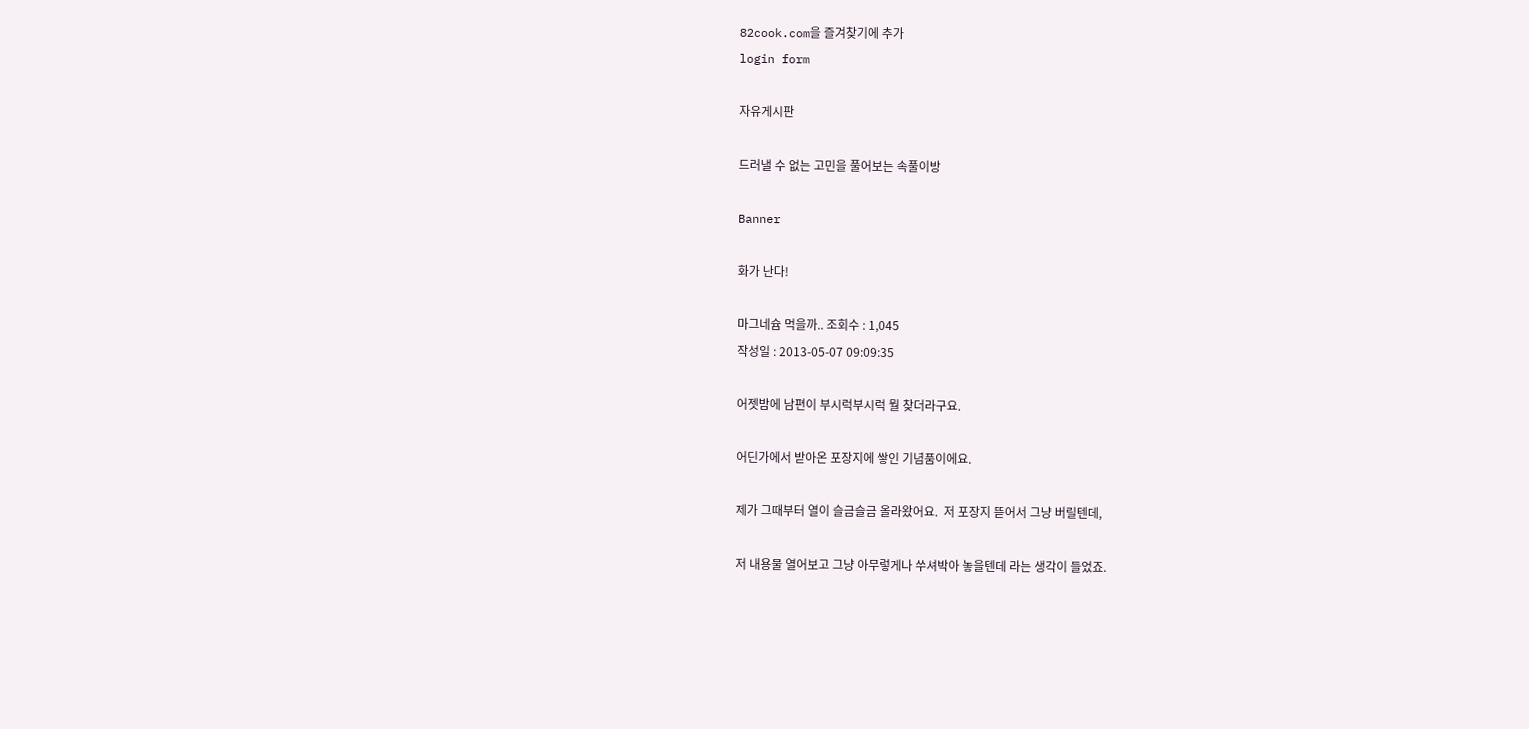82cook.com을 즐겨찾기에 추가
login form

자유게시판

드러낼 수 없는 고민을 풀어보는 속풀이방

Banner

화가 난다!

마그네슘 먹을까.. 조회수 : 1,045
작성일 : 2013-05-07 09:09:35

어젯밤에 남편이 부시럭부시럭 뭘 찾더라구요.

어딘가에서 받아온 포장지에 쌓인 기념품이에요.

제가 그때부터 열이 슬금슬금 올라왔어요.  저 포장지 뜯어서 그냥 버릴텐데,

저 내용물 열어보고 그냥 아무렇게나 쑤셔박아 놓을텐데 라는 생각이 들었죠.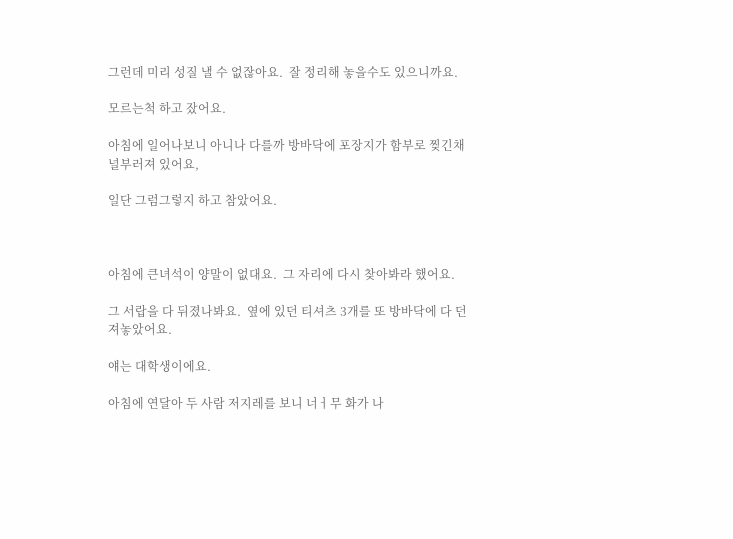그런데 미리 성질 낼 수 없잖아요.  잘 정리해 놓을수도 있으니까요.

모르는척 하고 잤어요.

아침에 일어나보니 아니나 다를까 방바닥에 포장지가 함부로 찢긴채 널부러져 있어요,

일단 그럼그렇지 하고 참았어요.



아침에 큰녀석이 양말이 없대요.  그 자리에 다시 찾아봐라 했어요.

그 서랍을 다 뒤졌나봐요.  옆에 있던 티셔츠 3개를 또 방바닥에 다 던져놓았어요.

얘는 대학생이에요.

아침에 연달아 두 사람 저지레를 보니 너ㅓ무 화가 나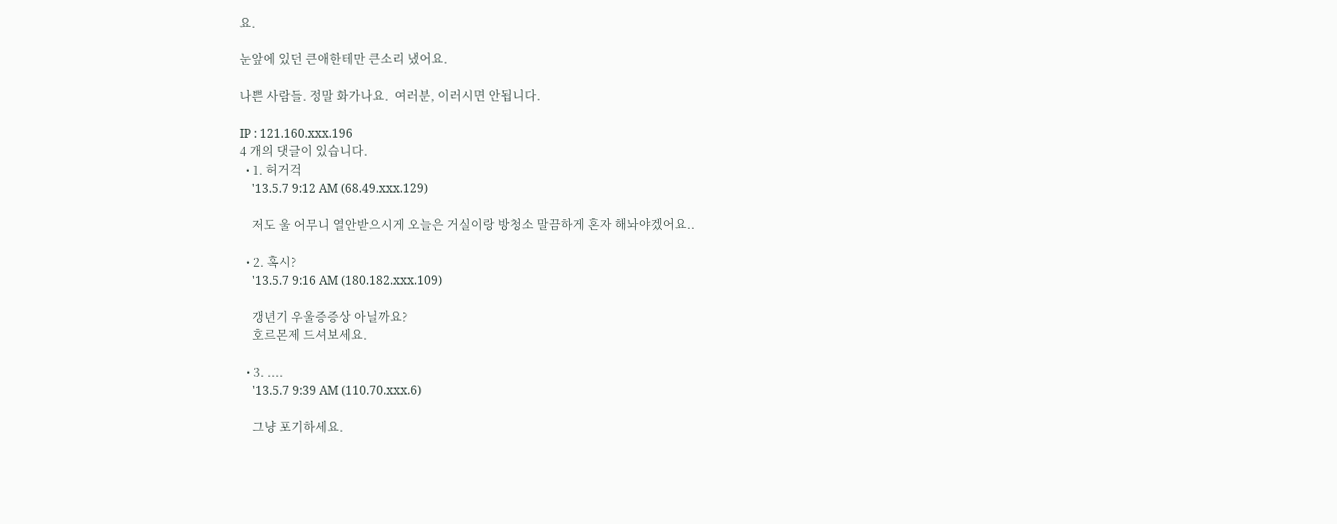요.

눈앞에 있던 큰애한테만 큰소리 냈어요.

나쁜 사람들. 정말 화가나요.  여러분, 이러시면 안됩니다.

IP : 121.160.xxx.196
4 개의 댓글이 있습니다.
  • 1. 허거걱
    '13.5.7 9:12 AM (68.49.xxx.129)

    저도 울 어무니 열안받으시게 오늘은 거실이랑 방청소 말끔하게 혼자 해놔야겠어요..

  • 2. 혹시?
    '13.5.7 9:16 AM (180.182.xxx.109)

    갱년기 우울증증상 아닐까요?
    호르몬제 드셔보세요.

  • 3. ....
    '13.5.7 9:39 AM (110.70.xxx.6)

    그냥 포기하세요.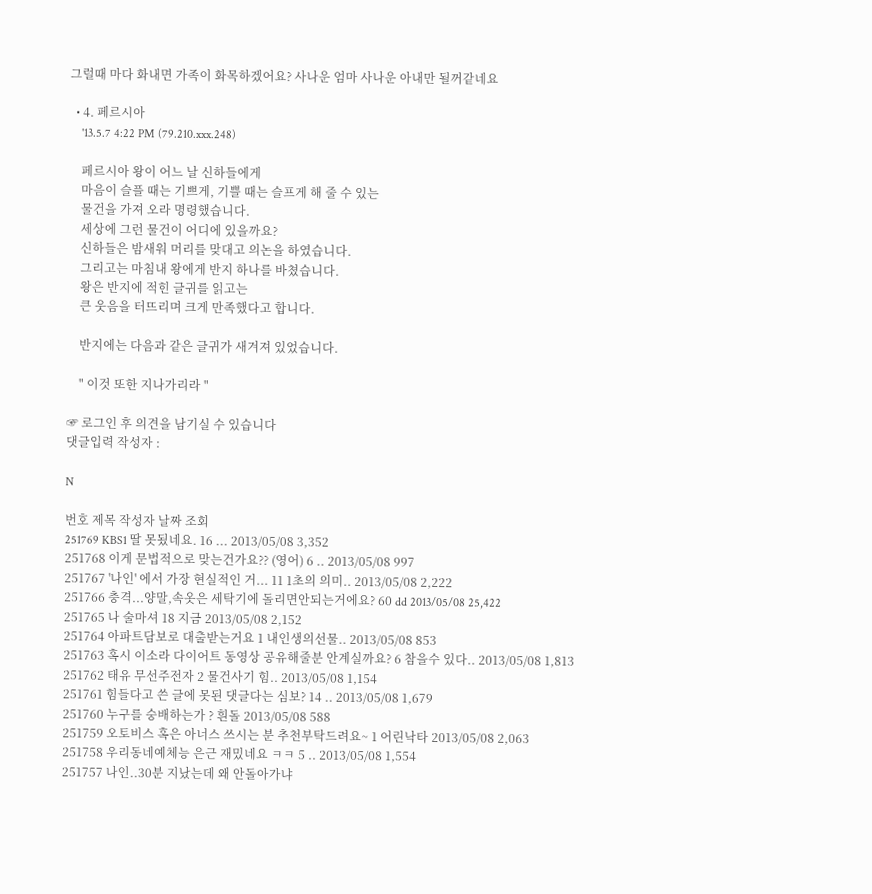그럴때 마다 화내면 가족이 화목하겠어요? 사나운 엄마 사나운 아내만 될꺼같네요

  • 4. 페르시아
    '13.5.7 4:22 PM (79.210.xxx.248)

    페르시아 왕이 어느 날 신하들에게
    마음이 슬플 때는 기쁘게, 기쁠 때는 슬프게 해 줄 수 있는
    물건을 가져 오라 명령했습니다.
    세상에 그런 물건이 어디에 있을까요?
    신하들은 밤새워 머리를 맞대고 의논을 하였습니다.
    그리고는 마침내 왕에게 반지 하나를 바쳤습니다.
    왕은 반지에 적힌 글귀를 읽고는
    큰 웃음을 터뜨리며 크게 만족했다고 합니다.

    반지에는 다음과 같은 글귀가 새겨져 있었습니다.

    " 이것 또한 지나가리라 "

☞ 로그인 후 의견을 남기실 수 있습니다
댓글입력 작성자 :

N

번호 제목 작성자 날짜 조회
251769 KBS1 딸 못됬네요. 16 ... 2013/05/08 3,352
251768 이게 문법적으로 맞는건가요?? (영어) 6 .. 2013/05/08 997
251767 '나인' 에서 가장 현실적인 거... 11 1초의 의미.. 2013/05/08 2,222
251766 충격...양말,속옷은 세탁기에 돌리면안되는거에요? 60 dd 2013/05/08 25,422
251765 나 술마셔 18 지금 2013/05/08 2,152
251764 아파트담보로 대출받는거요 1 내인생의선물.. 2013/05/08 853
251763 혹시 이소라 다이어트 동영상 공유해줄분 안계실까요? 6 참을수 있다.. 2013/05/08 1,813
251762 태유 무선주전자 2 물건사기 힘.. 2013/05/08 1,154
251761 힘들다고 쓴 글에 못된 댓글다는 심보? 14 .. 2013/05/08 1,679
251760 누구를 숭배하는가 ? 흰돌 2013/05/08 588
251759 오토비스 혹은 아너스 쓰시는 분 추천부탁드려요~ 1 어린낙타 2013/05/08 2,063
251758 우리동네예체능 은근 재밌네요 ㅋㅋ 5 .. 2013/05/08 1,554
251757 나인..30분 지났는데 왜 안돌아가냐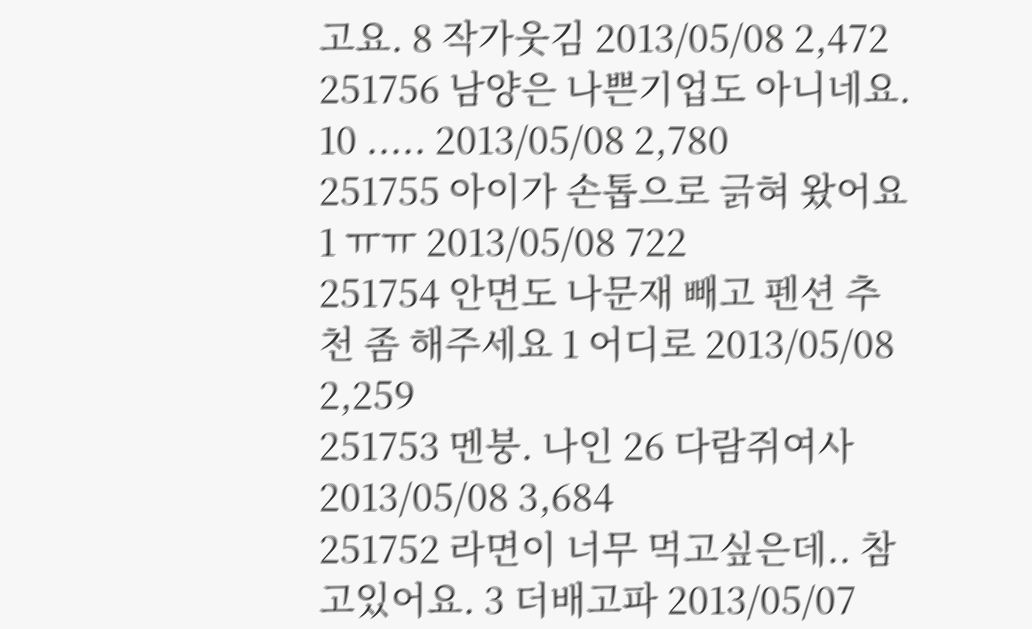고요. 8 작가웃김 2013/05/08 2,472
251756 남양은 나쁜기업도 아니네요. 10 ..... 2013/05/08 2,780
251755 아이가 손톱으로 긁혀 왔어요 1 ㅠㅠ 2013/05/08 722
251754 안면도 나문재 빼고 펜션 추천 좀 해주세요 1 어디로 2013/05/08 2,259
251753 멘붕. 나인 26 다람쥐여사 2013/05/08 3,684
251752 라면이 너무 먹고싶은데.. 참고있어요. 3 더배고파 2013/05/07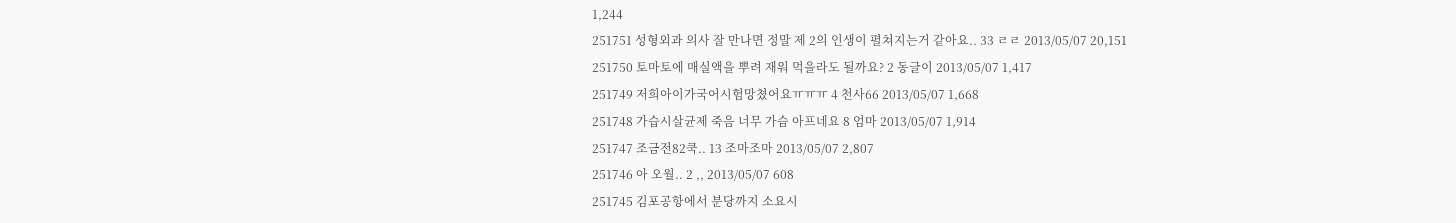1,244
251751 성형외과 의사 잘 만나면 정말 제 2의 인생이 펼쳐지는거 같아요.. 33 ㄹㄹ 2013/05/07 20,151
251750 토마토에 매실액을 뿌려 재워 먹을라도 될까요? 2 동글이 2013/05/07 1,417
251749 저희아이가국어시험망쳤어요ㅠㅠㅠ 4 천사66 2013/05/07 1,668
251748 가습시살균제 죽음 너무 가슴 아프네요 8 엄마 2013/05/07 1,914
251747 조금전82쿡.. 13 조마조마 2013/05/07 2,807
251746 아 오월.. 2 ,, 2013/05/07 608
251745 김포공항에서 분당까지 소요시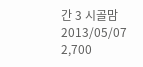간 3 시골맘 2013/05/07 2,700